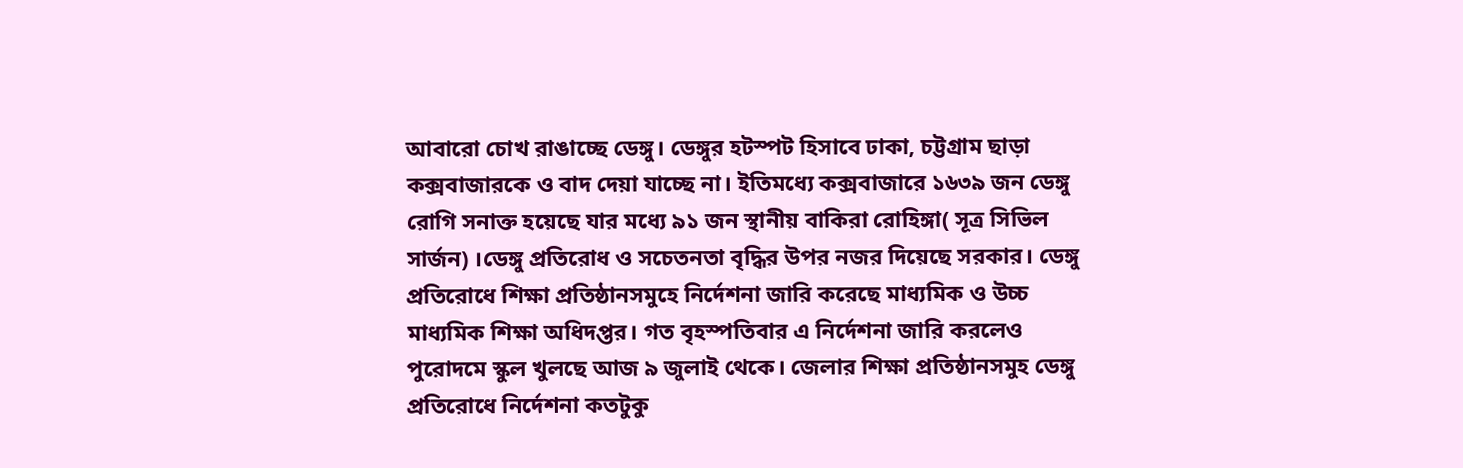আবারো চোখ রাঙাচ্ছে ডেঙ্গু। ডেঙ্গুর হটস্পট হিসাবে ঢাকা, চট্টগ্রাম ছাড়া কক্সবাজারকে ও বাদ দেয়া যাচ্ছে না। ইতিমধ্যে কক্সবাজারে ১৬৩৯ জন ডেঙ্গু রোগি সনাক্ত হয়েছে যার মধ্যে ৯১ জন স্থানীয় বাকিরা রোহিঙ্গা( সূত্র সিভিল সার্জন) ।ডেঙ্গু প্রতিরোধ ও সচেতনতা বৃদ্ধির উপর নজর দিয়েছে সরকার। ডেঙ্গু প্রতিরোধে শিক্ষা প্রতিষ্ঠানসমুহে নির্দেশনা জারি করেছে মাধ্যমিক ও উচ্চ মাধ্যমিক শিক্ষা অধিদপ্তর। গত বৃহস্পতিবার এ নির্দেশনা জারি করলেও পুরোদমে স্কুল খুলছে আজ ৯ জুলাই থেকে। জেলার শিক্ষা প্রতিষ্ঠানসমুহ ডেঙ্গু প্রতিরোধে নির্দেশনা কতটুকু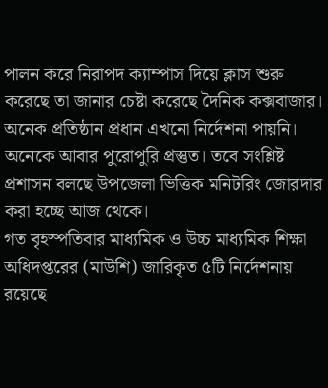পালন করে নিরাপদ ক্যাম্পাস দিয়ে ক্লাস শুরু করেছে তা জানার চেষ্টা করেছে দৈনিক কক্সবাজার। অনেক প্রতিষ্ঠান প্রধান এখনো নির্দেশনা পায়নি। অনেকে আবার পুরোপুরি প্রস্তুত। তবে সংশ্লিষ্ট প্রশাসন বলছে উপজেলা ভিত্তিক মনিটরিং জোরদার করা হচ্ছে আজ থেকে।
গত বৃহস্পতিবার মাধ্যমিক ও উচ্চ মাধ্যমিক শিক্ষা অধিদপ্তরের (মাউশি) জারিকৃত ৫টি নির্দেশনায় রয়েছে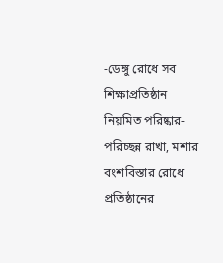-ডেঙ্গু রোধে সব শিক্ষাপ্রতিষ্ঠান নিয়মিত পরিষ্কার-পরিচ্ছন্ন রাখা, মশার বংশবিস্তার রোধে প্রতিষ্ঠানের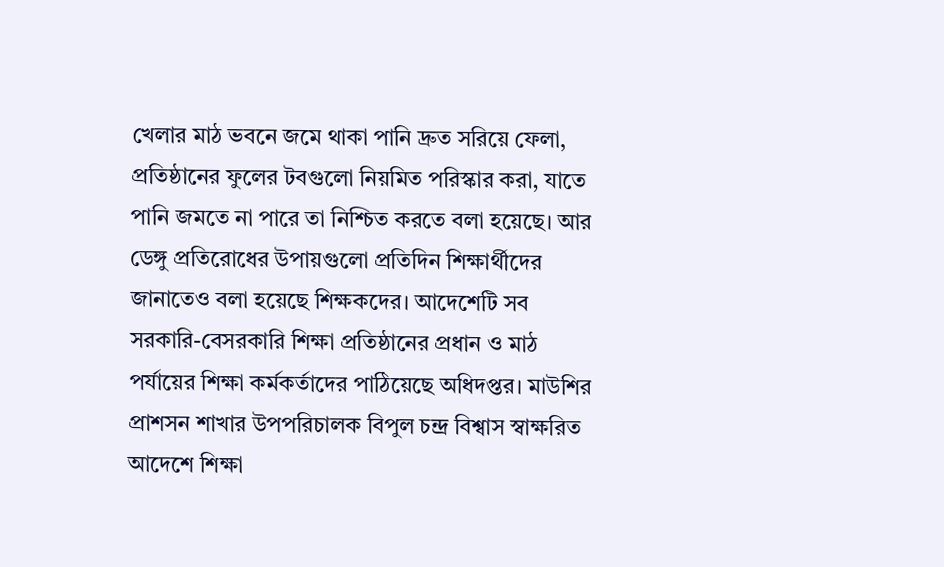খেলার মাঠ ভবনে জমে থাকা পানি দ্রুত সরিয়ে ফেলা, প্রতিষ্ঠানের ফুলের টবগুলো নিয়মিত পরিস্কার করা, যাতে পানি জমতে না পারে তা নিশ্চিত করতে বলা হয়েছে। আর ডেঙ্গু প্রতিরোধের উপায়গুলো প্রতিদিন শিক্ষার্থীদের জানাতেও বলা হয়েছে শিক্ষকদের। আদেশেটি সব সরকারি-বেসরকারি শিক্ষা প্রতিষ্ঠানের প্রধান ও মাঠ পর্যায়ের শিক্ষা কর্মকর্তাদের পাঠিয়েছে অধিদপ্তর। মাউশির প্রাশসন শাখার উপপরিচালক বিপুল চন্দ্র বিশ্বাস স্বাক্ষরিত আদেশে শিক্ষা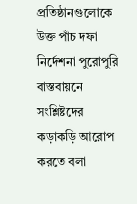প্রতিষ্ঠানগুলোকে উক্ত পাঁচ দফা নির্দেশনা পুরোপুরি বাস্তবায়নে সংশ্লিষ্টদের কড়াকড়ি আরোপ করতে বলা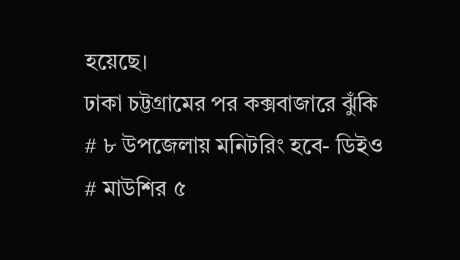হয়েছে।
ঢাকা চট্টগ্রামের পর কক্সবাজারে ঝুঁকি
# ৮ উপজেলায় মনিটরিং হবে- ডিইও
# মাউশির ৫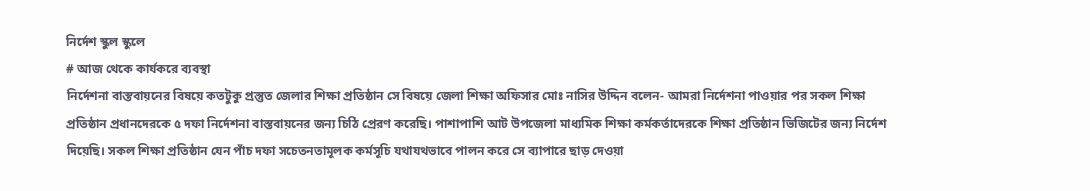নির্দেশ স্কুল স্কুলে
# আজ থেকে কার্যকরে ব্যবস্থা
নির্দেশনা বাস্তবায়নের বিষয়ে কতটুকু প্রস্তুত জেলার শিক্ষা প্রতিষ্ঠান সে বিষয়ে জেলা শিক্ষা অফিসার মোঃ নাসির উদ্দিন বলেন- আমরা নির্দেশনা পাওয়ার পর সকল শিক্ষা প্রতিষ্ঠান প্রধানদেরকে ৫ দফা নির্দেশনা বাস্তবায়নের জন্য চিঠি প্রেরণ করেছি। পাশাপাশি আট উপজেলা মাধ্যমিক শিক্ষা কর্মকর্তাদেরকে শিক্ষা প্রতিষ্ঠান ভিজিটের জন্য নির্দেশ দিয়েছি। সকল শিক্ষা প্রতিষ্ঠান যেন পাঁচ দফা সচেতনতামূলক কর্মসূচি যথাযথভাবে পালন করে সে ব্যাপারে ছাড় দেওয়া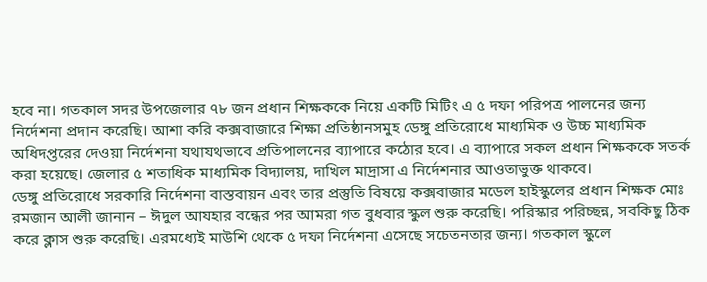হবে না। গতকাল সদর উপজেলার ৭৮ জন প্রধান শিক্ষককে নিয়ে একটি মিটিং এ ৫ দফা পরিপত্র পালনের জন্য নির্দেশনা প্রদান করেছি। আশা করি কক্সবাজারে শিক্ষা প্রতিষ্ঠানসমুহ ডেঙ্গু প্রতিরোধে মাধ্যমিক ও উচ্চ মাধ্যমিক অধিদপ্তরের দেওয়া নির্দেশনা যথাযথভাবে প্রতিপালনের ব্যাপারে কঠোর হবে। এ ব্যাপারে সকল প্রধান শিক্ষককে সতর্ক করা হয়েছে। জেলার ৫ শতাধিক মাধ্যমিক বিদ্যালয়, দাখিল মাদ্রাসা এ নির্দেশনার আওতাভুক্ত থাকবে।
ডেঙ্গু প্রতিরোধে সরকারি নির্দেশনা বাস্তবায়ন এবং তার প্রস্তুতি বিষয়ে কক্সবাজার মডেল হাইস্কুলের প্রধান শিক্ষক মোঃ রমজান আলী জানান – ঈদুল আযহার বন্ধের পর আমরা গত বুধবার স্কুল শুরু করেছি। পরিস্কার পরিচ্ছন্ন, সবকিছু ঠিক করে ক্লাস শুরু করেছি। এরমধ্যেই মাউশি থেকে ৫ দফা নির্দেশনা এসেছে সচেতনতার জন্য। গতকাল স্কুলে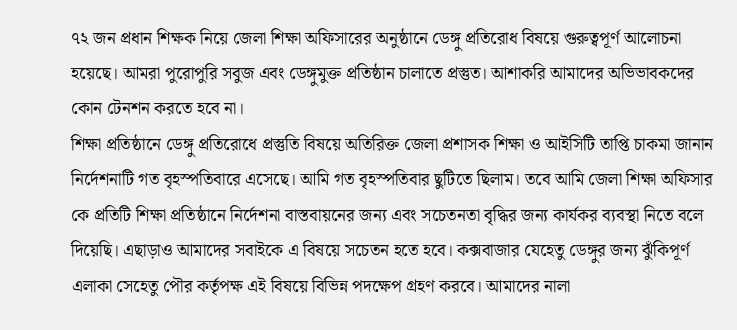৭২ জন প্রধান শিক্ষক নিয়ে জেলা শিক্ষা অফিসারের অনুষ্ঠানে ডেঙ্গু প্রতিরোধ বিষয়ে গুরুত্বপূর্ণ আলোচনা হয়েছে। আমরা পুরোপুরি সবুজ এবং ডেঙ্গুমুক্ত প্রতিষ্ঠান চালাতে প্রস্তুত। আশাকরি আমাদের অভিভাবকদের কোন টেনশন করতে হবে না।
শিক্ষা প্রতিষ্ঠানে ডেঙ্গু প্রতিরোধে প্রস্তুতি বিষয়ে অতিরিক্ত জেলা প্রশাসক শিক্ষা ও আইসিটি তাপ্তি চাকমা জানান নির্দেশনাটি গত বৃহস্পতিবারে এসেছে। আমি গত বৃহস্পতিবার ছুটিতে ছিলাম। তবে আমি জেলা শিক্ষা অফিসার কে প্রতিটি শিক্ষা প্রতিষ্ঠানে নির্দেশনা বাস্তবায়নের জন্য এবং সচেতনতা বৃদ্ধির জন্য কার্যকর ব্যবস্থা নিতে বলে দিয়েছি। এছাড়াও আমাদের সবাইকে এ বিষয়ে সচেতন হতে হবে। কক্সবাজার যেহেতু ডেঙ্গুর জন্য ঝুঁকিপূর্ণ এলাকা সেহেতু পৌর কর্তৃপক্ষ এই বিষয়ে বিভিন্ন পদক্ষেপ গ্রহণ করবে। আমাদের নালা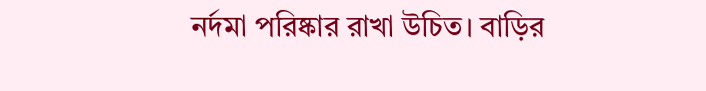নর্দমা পরিষ্কার রাখা উচিত। বাড়ির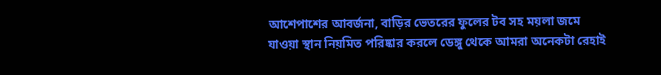আশেপাশের আবর্জনা, বাড়ির ভেতরের ফুলের টব সহ ময়লা জমে যাওয়া স্থান নিয়মিত পরিষ্কার করলে ডেঙ্গু থেকে আমরা অনেকটা রেহাই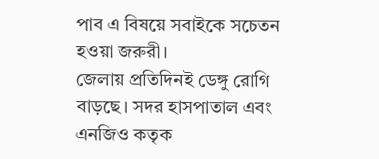পাব এ বিষয়ে সবাইকে সচেতন হওয়া জরুরী।
জেলায় প্রতিদিনই ডেঙ্গু রোগি বাড়ছে। সদর হাসপাতাল এবং এনজিও কতৃক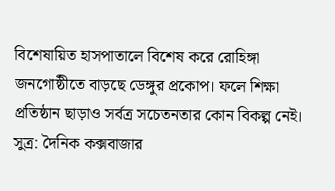বিশেষায়িত হাসপাতালে বিশেষ করে রোহিঙ্গা জনগোষ্ঠীতে বাড়ছে ডেঙ্গুর প্রকোপ। ফলে শিক্ষা প্রতিষ্ঠান ছাড়াও সর্বত্র সচেতনতার কোন বিকল্প নেই। সুত্র: দৈনিক কক্সবাজার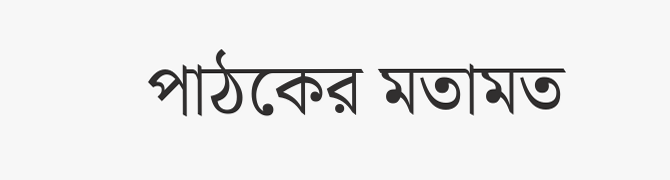পাঠকের মতামত